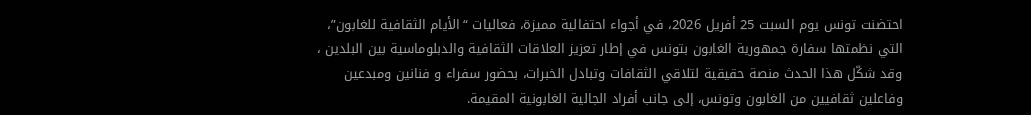احتضنت تونس يوم السبت 25 أفريل 2026، في أجواء احتفالية مميزة، فعاليات “الأيام الثقافية للغابون”، التي نظمتها سفارة جمهورية الغابون بتونس في إطار تعزيز العلاقات الثقافية والدبلوماسية بين البلدين ، وقد شكّل هذا الحدث منصة حقيقية لتلاقي الثقافات وتبادل الخبرات، بحضور سفراء و فنانين ومبدعين وفاعلين ثقافيين من الغابون وتونس، إلى جانب أفراد الجالية الغابونية المقيمة.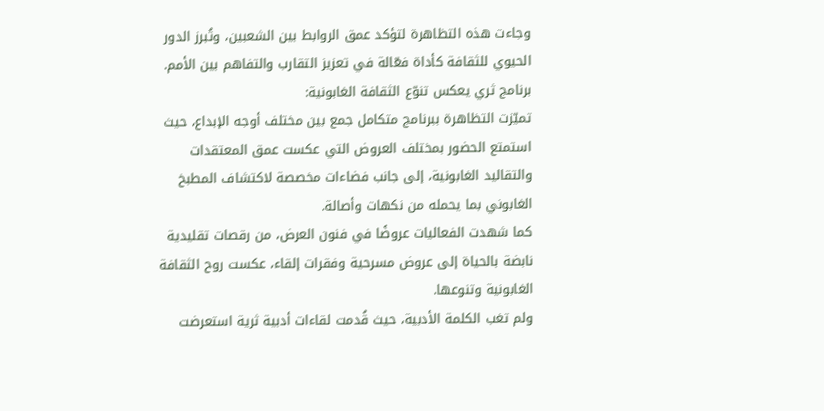وجاءت هذه التظاهرة لتؤكد عمق الروابط بين الشعبين، وتُبرز الدور الحيوي للثقافة كأداة فعّالة في تعزيز التقارب والتفاهم بين الأمم.
برنامج ثري يعكس تنوّع الثقافة الغابونية:
تميّزت التظاهرة ببرنامج متكامل جمع بين مختلف أوجه الإبداع، حيث استمتع الحضور بمختلف العروض التي عكست عمق المعتقدات والتقاليد الغابونية، إلى جانب فضاءات مخصصة لاكتشاف المطبخ الغابوني بما يحمله من نكهات وأصالة.
كما شهدت الفعاليات عروضًا في فنون العرض، من رقصات تقليدية نابضة بالحياة إلى عروض مسرحية وفقرات إلقاء، عكست روح الثقافة الغابونية وتنوعها.
ولم تغب الكلمة الأدبية، حيث قُدمت لقاءات أدبية ثرية استعرضت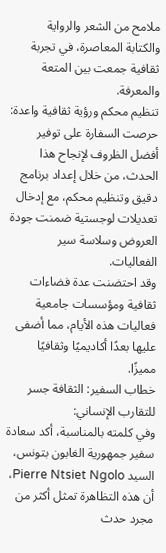ملامح من الشعر والرواية والكتابة المعاصرة، في تجربة ثقافية جمعت بين المتعة والمعرفة.
تنظيم محكم ورؤية ثقافية واعدة:
حرصت السفارة على توفير أفضل الظروف لإنجاح هذا الحدث، من خلال إعداد برنامج دقيق وتنظيم محكم، مع إدخال تعديلات لوجستية ضمنت جودة العروض وسلاسة سير الفعاليات.
وقد احتضنت عدة فضاءات ثقافية ومؤسسات جامعية فعاليات هذه الأيام، مما أضفى عليها بعدًا أكاديميًا وثقافيًا مميزًا.
خطاب السفير: الثقافة جسر للتقارب الإنساني:
وفي كلمته بالمناسبة، أكد سعادة سفير جمهورية الغابون بتونس، السيد Pierre Ntsiet Ngolo، أن هذه التظاهرة تمثل أكثر من مجرد حدث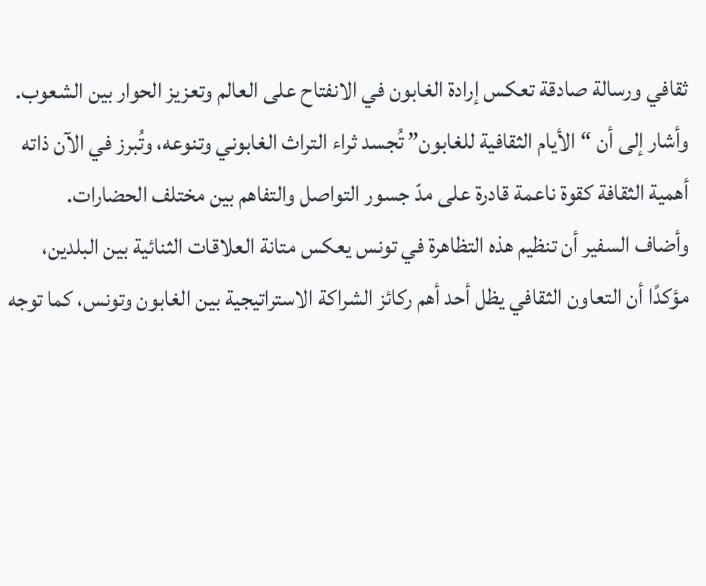ثقافي ورسالة صادقة تعكس إرادة الغابون في الانفتاح على العالم وتعزيز الحوار بين الشعوب.
وأشار إلى أن “الأيام الثقافية للغابون” تُجسد ثراء التراث الغابوني وتنوعه، وتُبرز في الآن ذاته أهمية الثقافة كقوة ناعمة قادرة على مدّ جسور التواصل والتفاهم بين مختلف الحضارات.
وأضاف السفير أن تنظيم هذه التظاهرة في تونس يعكس متانة العلاقات الثنائية بين البلدين، مؤكدًا أن التعاون الثقافي يظل أحد أهم ركائز الشراكة الاستراتيجية بين الغابون وتونس، كما توجه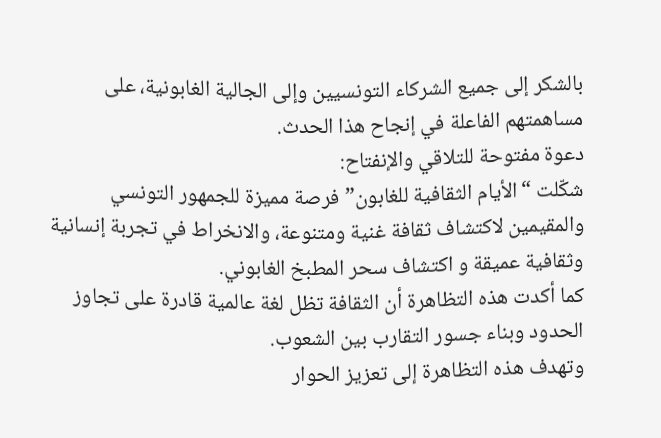بالشكر إلى جميع الشركاء التونسيين وإلى الجالية الغابونية، على مساهمتهم الفاعلة في إنجاح هذا الحدث.
دعوة مفتوحة للتلاقي والإنفتاح:
شكّلت “الأيام الثقافية للغابون” فرصة مميزة للجمهور التونسي والمقيمين لاكتشاف ثقافة غنية ومتنوعة، والانخراط في تجربة إنسانية وثقافية عميقة و اكتشاف سحر المطبخ الغابوني.
كما أكدت هذه التظاهرة أن الثقافة تظل لغة عالمية قادرة على تجاوز الحدود وبناء جسور التقارب بين الشعوب.
وتهدف هذه التظاهرة إلى تعزيز الحوار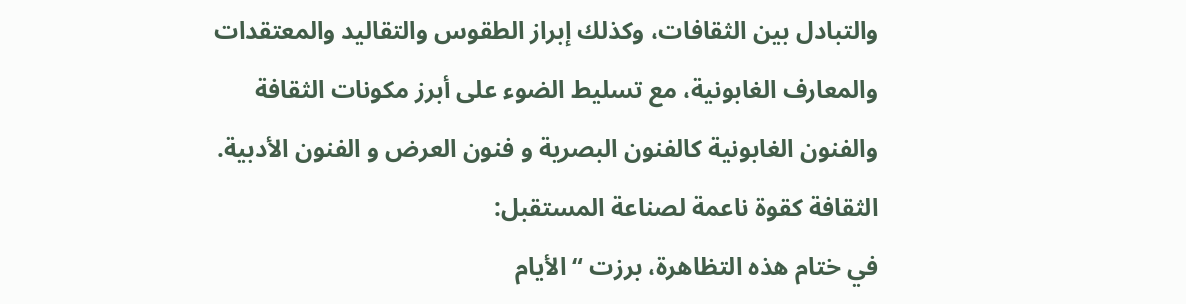والتبادل بين الثقافات، وكذلك إبراز الطقوس والتقاليد والمعتقدات والمعارف الغابونية، مع تسليط الضوء على أبرز مكونات الثقافة والفنون الغابونية كالفنون البصرية و فنون العرض و الفنون الأدبية.
الثقافة كقوة ناعمة لصناعة المستقبل:
في ختام هذه التظاهرة، برزت “الأيام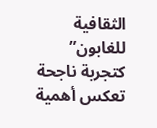الثقافية للغابون” كتجربة ناجحة تعكس أهمية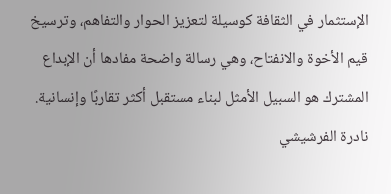الإستثمار في الثقافة كوسيلة لتعزيز الحوار والتفاهم، وترسيخ قيم الأخوة والانفتاح، وهي رسالة واضحة مفادها أن الإبداع المشترك هو السبيل الأمثل لبناء مستقبل أكثر تقاربًا وإنسانية.
نادرة الفرشيشي